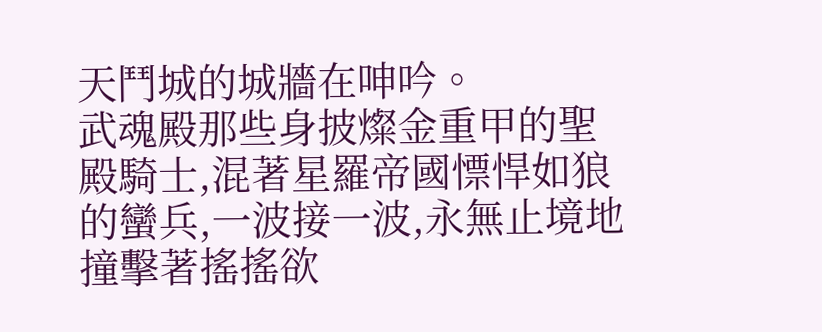天鬥城的城牆在呻吟。
武魂殿那些身披燦金重甲的聖殿騎士,混著星羅帝國慓悍如狼的蠻兵,一波接一波,永無止境地撞擊著搖搖欲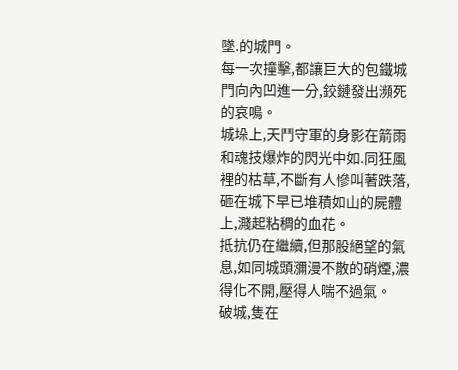墜.的城門。
每一次撞擊,都讓巨大的包鐵城門向內凹進一分,鉸鏈發出瀕死的哀鳴。
城垛上,天鬥守軍的身影在箭雨和魂技爆炸的閃光中如.同狂風裡的枯草,不斷有人慘叫著跌落,砸在城下早已堆積如山的屍體上,濺起粘稠的血花。
抵抗仍在繼續,但那股絕望的氣息,如同城頭瀰漫不散的硝煙,濃得化不開,壓得人喘不過氣。
破城,隻在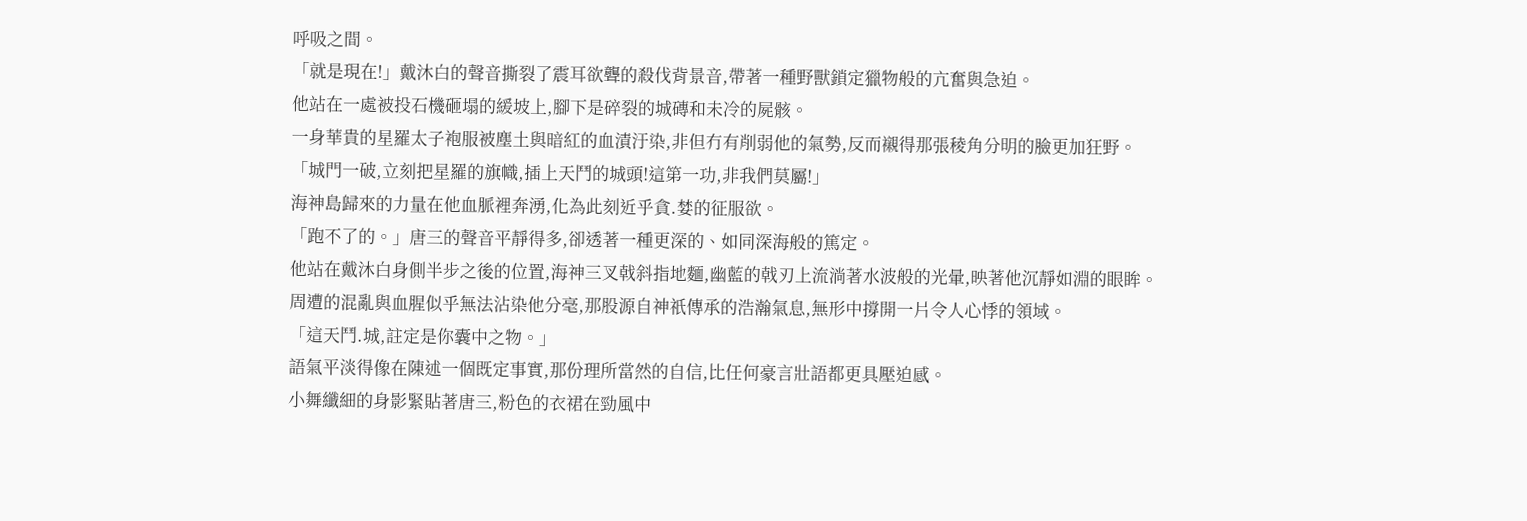呼吸之間。
「就是現在!」戴沐白的聲音撕裂了震耳欲聾的殺伐背景音,帶著一種野獸鎖定獵物般的亢奮與急迫。
他站在一處被投石機砸塌的緩坡上,腳下是碎裂的城磚和未冷的屍骸。
一身華貴的星羅太子袍服被塵土與暗紅的血漬汙染,非但冇有削弱他的氣勢,反而襯得那張稜角分明的臉更加狂野。
「城門一破,立刻把星羅的旗幟,插上天鬥的城頭!這第一功,非我們莫屬!」
海神島歸來的力量在他血脈裡奔湧,化為此刻近乎貪.婪的征服欲。
「跑不了的。」唐三的聲音平靜得多,卻透著一種更深的、如同深海般的篤定。
他站在戴沐白身側半步之後的位置,海神三叉戟斜指地麵,幽藍的戟刃上流淌著水波般的光暈,映著他沉靜如淵的眼眸。
周遭的混亂與血腥似乎無法沾染他分毫,那股源自神祇傳承的浩瀚氣息,無形中撐開一片令人心悸的領域。
「這天鬥.城,註定是你囊中之物。」
語氣平淡得像在陳述一個既定事實,那份理所當然的自信,比任何豪言壯語都更具壓迫感。
小舞纖細的身影緊貼著唐三,粉色的衣裙在勁風中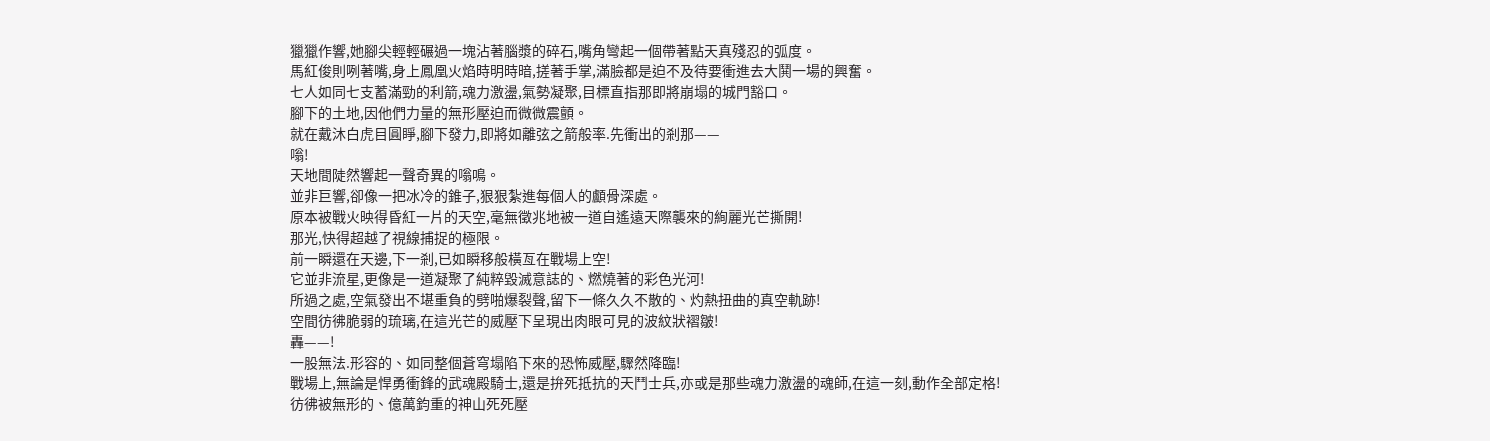獵獵作響,她腳尖輕輕碾過一塊沾著腦漿的碎石,嘴角彎起一個帶著點天真殘忍的弧度。
馬紅俊則咧著嘴,身上鳳凰火焰時明時暗,搓著手掌,滿臉都是迫不及待要衝進去大鬨一場的興奮。
七人如同七支蓄滿勁的利箭,魂力激盪,氣勢凝聚,目標直指那即將崩塌的城門豁口。
腳下的土地,因他們力量的無形壓迫而微微震顫。
就在戴沐白虎目圓睜,腳下發力,即將如離弦之箭般率.先衝出的剎那——
嗡!
天地間陡然響起一聲奇異的嗡鳴。
並非巨響,卻像一把冰冷的錐子,狠狠紮進每個人的顱骨深處。
原本被戰火映得昏紅一片的天空,毫無徵兆地被一道自遙遠天際襲來的絢麗光芒撕開!
那光,快得超越了視線捕捉的極限。
前一瞬還在天邊,下一剎,已如瞬移般橫亙在戰場上空!
它並非流星,更像是一道凝聚了純粹毀滅意誌的、燃燒著的彩色光河!
所過之處,空氣發出不堪重負的劈啪爆裂聲,留下一條久久不散的、灼熱扭曲的真空軌跡!
空間彷彿脆弱的琉璃,在這光芒的威壓下呈現出肉眼可見的波紋狀褶皺!
轟——!
一股無法.形容的、如同整個蒼穹塌陷下來的恐怖威壓,驟然降臨!
戰場上,無論是悍勇衝鋒的武魂殿騎士,還是拚死抵抗的天鬥士兵,亦或是那些魂力激盪的魂師,在這一刻,動作全部定格!
彷彿被無形的、億萬鈞重的神山死死壓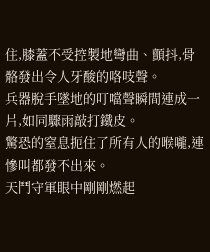住,膝蓋不受控製地彎曲、顫抖,骨骼發出令人牙酸的咯吱聲。
兵器脫手墜地的叮噹聲瞬間連成一片,如同驟雨敲打鐵皮。
驚恐的窒息扼住了所有人的喉嚨,連慘叫都發不出來。
天鬥守軍眼中剛剛燃起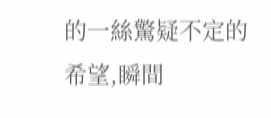的一絲驚疑不定的希望,瞬間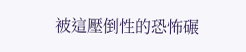被這壓倒性的恐怖碾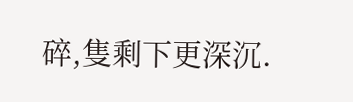碎,隻剩下更深沉.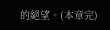的絕望。(本章完)